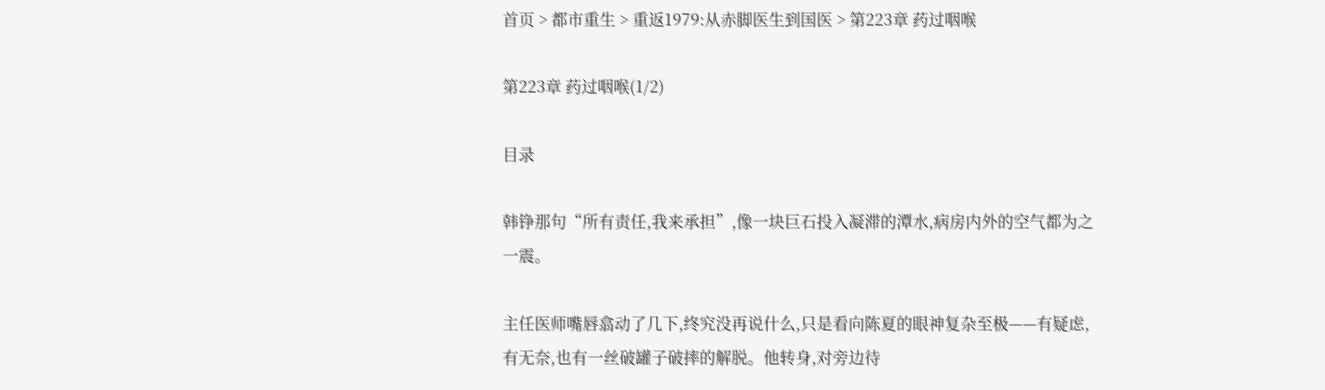首页 > 都市重生 > 重返1979:从赤脚医生到国医 > 第223章 药过咽喉

第223章 药过咽喉(1/2)

目录

韩铮那句“所有责任,我来承担”,像一块巨石投入凝滞的潭水,病房内外的空气都为之一震。

主任医师嘴唇翕动了几下,终究没再说什么,只是看向陈夏的眼神复杂至极——有疑虑,有无奈,也有一丝破罐子破摔的解脱。他转身,对旁边待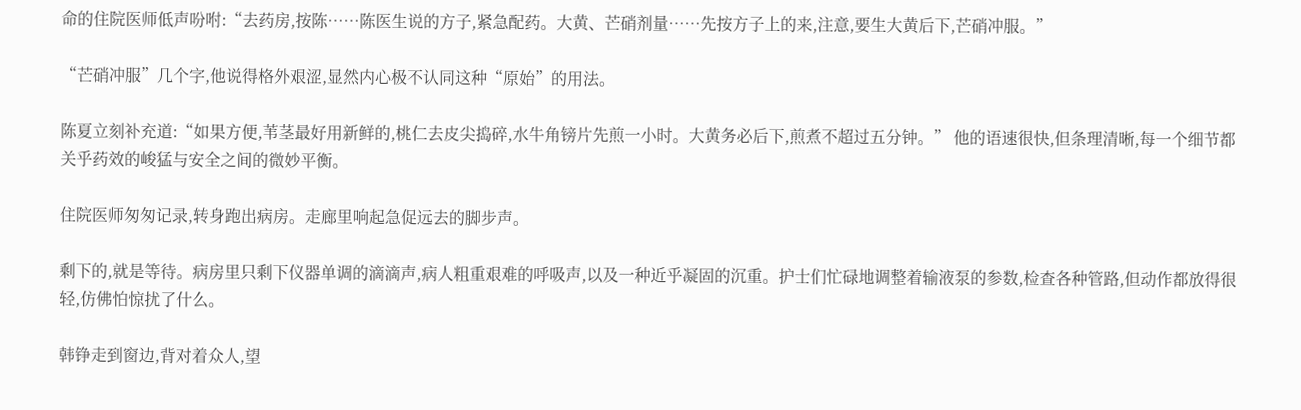命的住院医师低声吩咐:“去药房,按陈……陈医生说的方子,紧急配药。大黄、芒硝剂量……先按方子上的来,注意,要生大黄后下,芒硝冲服。”

“芒硝冲服”几个字,他说得格外艰涩,显然内心极不认同这种“原始”的用法。

陈夏立刻补充道:“如果方便,苇茎最好用新鲜的,桃仁去皮尖捣碎,水牛角镑片先煎一小时。大黄务必后下,煎煮不超过五分钟。” 他的语速很快,但条理清晰,每一个细节都关乎药效的峻猛与安全之间的微妙平衡。

住院医师匆匆记录,转身跑出病房。走廊里响起急促远去的脚步声。

剩下的,就是等待。病房里只剩下仪器单调的滴滴声,病人粗重艰难的呼吸声,以及一种近乎凝固的沉重。护士们忙碌地调整着输液泵的参数,检查各种管路,但动作都放得很轻,仿佛怕惊扰了什么。

韩铮走到窗边,背对着众人,望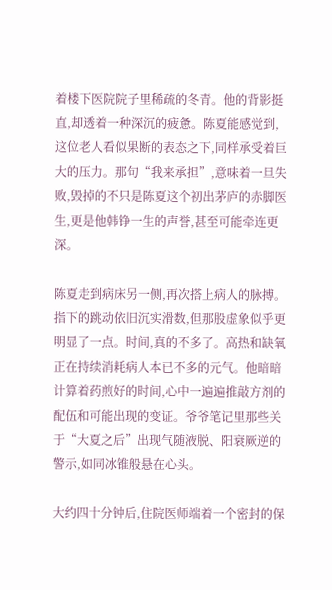着楼下医院院子里稀疏的冬青。他的背影挺直,却透着一种深沉的疲惫。陈夏能感觉到,这位老人看似果断的表态之下,同样承受着巨大的压力。那句“我来承担”,意味着一旦失败,毁掉的不只是陈夏这个初出茅庐的赤脚医生,更是他韩铮一生的声誉,甚至可能牵连更深。

陈夏走到病床另一侧,再次搭上病人的脉搏。指下的跳动依旧沉实滑数,但那股虚象似乎更明显了一点。时间,真的不多了。高热和缺氧正在持续消耗病人本已不多的元气。他暗暗计算着药煎好的时间,心中一遍遍推敲方剂的配伍和可能出现的变证。爷爷笔记里那些关于“大夏之后”出现气随液脱、阳衰厥逆的警示,如同冰锥般悬在心头。

大约四十分钟后,住院医师端着一个密封的保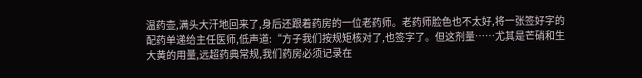温药壶,满头大汗地回来了,身后还跟着药房的一位老药师。老药师脸色也不太好,将一张签好字的配药单递给主任医师,低声道:“方子我们按规矩核对了,也签字了。但这剂量……尤其是芒硝和生大黄的用量,远超药典常规,我们药房必须记录在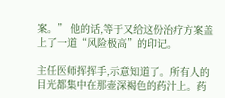案。” 他的话,等于又给这份治疗方案盖上了一道“风险极高”的印记。

主任医师挥挥手,示意知道了。所有人的目光都集中在那壶深褐色的药汁上。药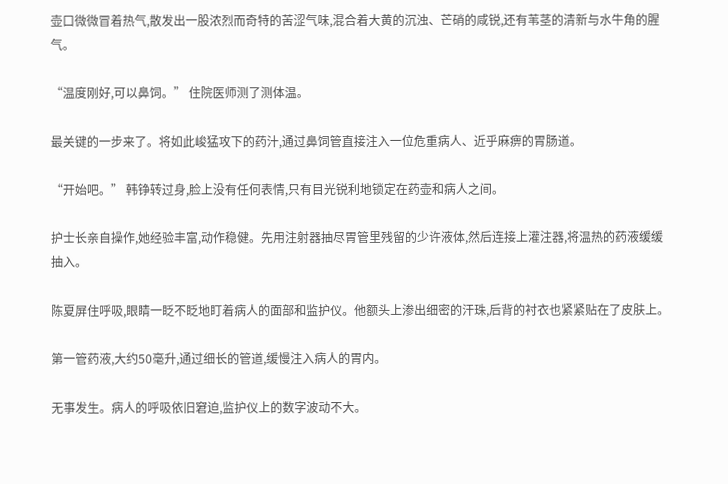壶口微微冒着热气,散发出一股浓烈而奇特的苦涩气味,混合着大黄的沉浊、芒硝的咸锐,还有苇茎的清新与水牛角的腥气。

“温度刚好,可以鼻饲。” 住院医师测了测体温。

最关键的一步来了。将如此峻猛攻下的药汁,通过鼻饲管直接注入一位危重病人、近乎麻痹的胃肠道。

“开始吧。” 韩铮转过身,脸上没有任何表情,只有目光锐利地锁定在药壶和病人之间。

护士长亲自操作,她经验丰富,动作稳健。先用注射器抽尽胃管里残留的少许液体,然后连接上灌注器,将温热的药液缓缓抽入。

陈夏屏住呼吸,眼睛一眨不眨地盯着病人的面部和监护仪。他额头上渗出细密的汗珠,后背的衬衣也紧紧贴在了皮肤上。

第一管药液,大约50毫升,通过细长的管道,缓慢注入病人的胃内。

无事发生。病人的呼吸依旧窘迫,监护仪上的数字波动不大。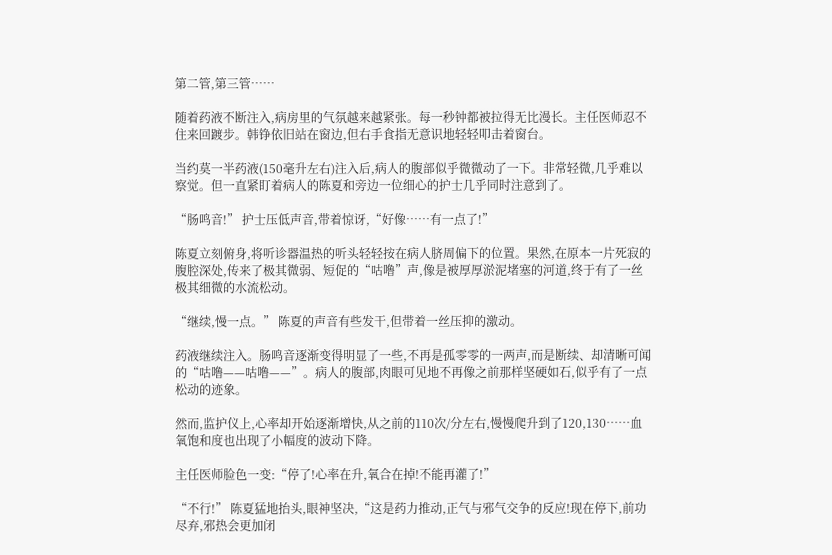第二管,第三管……

随着药液不断注入,病房里的气氛越来越紧张。每一秒钟都被拉得无比漫长。主任医师忍不住来回踱步。韩铮依旧站在窗边,但右手食指无意识地轻轻叩击着窗台。

当约莫一半药液(150毫升左右)注入后,病人的腹部似乎微微动了一下。非常轻微,几乎难以察觉。但一直紧盯着病人的陈夏和旁边一位细心的护士几乎同时注意到了。

“肠鸣音!” 护士压低声音,带着惊讶,“好像……有一点了!”

陈夏立刻俯身,将听诊器温热的听头轻轻按在病人脐周偏下的位置。果然,在原本一片死寂的腹腔深处,传来了极其微弱、短促的“咕噜”声,像是被厚厚淤泥堵塞的河道,终于有了一丝极其细微的水流松动。

“继续,慢一点。” 陈夏的声音有些发干,但带着一丝压抑的激动。

药液继续注入。肠鸣音逐渐变得明显了一些,不再是孤零零的一两声,而是断续、却清晰可闻的“咕噜——咕噜——”。病人的腹部,肉眼可见地不再像之前那样坚硬如石,似乎有了一点松动的迹象。

然而,监护仪上,心率却开始逐渐增快,从之前的110次/分左右,慢慢爬升到了120,130……血氧饱和度也出现了小幅度的波动下降。

主任医师脸色一变:“停了!心率在升,氧合在掉!不能再灌了!”

“不行!” 陈夏猛地抬头,眼神坚决,“这是药力推动,正气与邪气交争的反应!现在停下,前功尽弃,邪热会更加闭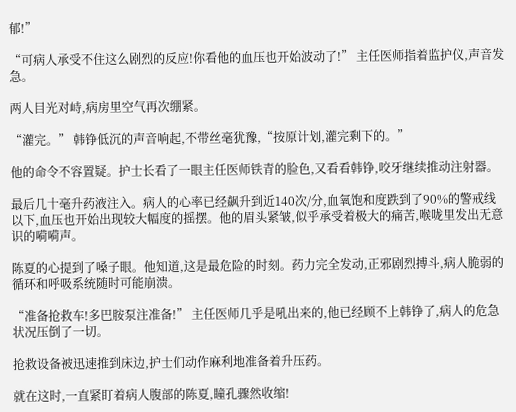郁!”

“可病人承受不住这么剧烈的反应!你看他的血压也开始波动了!” 主任医师指着监护仪,声音发急。

两人目光对峙,病房里空气再次绷紧。

“灌完。” 韩铮低沉的声音响起,不带丝毫犹豫,“按原计划,灌完剩下的。”

他的命令不容置疑。护士长看了一眼主任医师铁青的脸色,又看看韩铮,咬牙继续推动注射器。

最后几十毫升药液注入。病人的心率已经飙升到近140次/分,血氧饱和度跌到了90%的警戒线以下,血压也开始出现较大幅度的摇摆。他的眉头紧皱,似乎承受着极大的痛苦,喉咙里发出无意识的嗬嗬声。

陈夏的心提到了嗓子眼。他知道,这是最危险的时刻。药力完全发动,正邪剧烈搏斗,病人脆弱的循环和呼吸系统随时可能崩溃。

“准备抢救车!多巴胺泵注准备!” 主任医师几乎是吼出来的,他已经顾不上韩铮了,病人的危急状况压倒了一切。

抢救设备被迅速推到床边,护士们动作麻利地准备着升压药。

就在这时,一直紧盯着病人腹部的陈夏,瞳孔骤然收缩!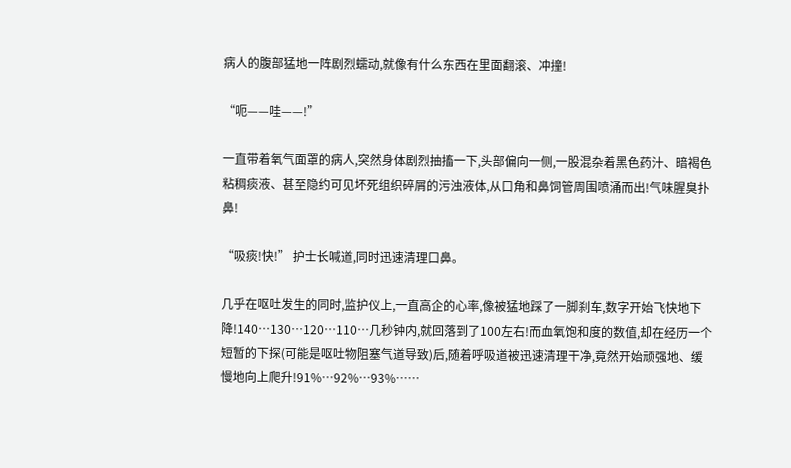病人的腹部猛地一阵剧烈蠕动,就像有什么东西在里面翻滚、冲撞!

“呃——哇——!”

一直带着氧气面罩的病人,突然身体剧烈抽搐一下,头部偏向一侧,一股混杂着黑色药汁、暗褐色粘稠痰液、甚至隐约可见坏死组织碎屑的污浊液体,从口角和鼻饲管周围喷涌而出!气味腥臭扑鼻!

“吸痰!快!” 护士长喊道,同时迅速清理口鼻。

几乎在呕吐发生的同时,监护仪上,一直高企的心率,像被猛地踩了一脚刹车,数字开始飞快地下降!140…130…120…110…几秒钟内,就回落到了100左右!而血氧饱和度的数值,却在经历一个短暂的下探(可能是呕吐物阻塞气道导致)后,随着呼吸道被迅速清理干净,竟然开始顽强地、缓慢地向上爬升!91%…92%…93%……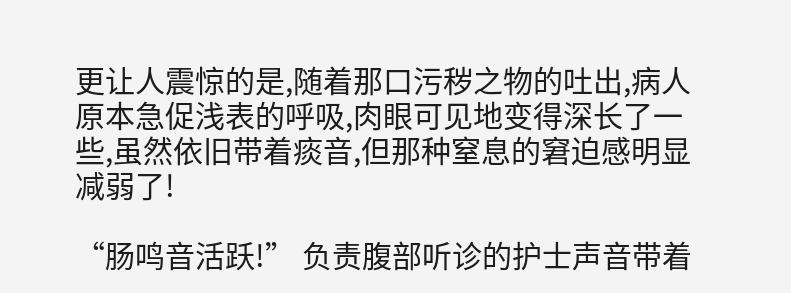更让人震惊的是,随着那口污秽之物的吐出,病人原本急促浅表的呼吸,肉眼可见地变得深长了一些,虽然依旧带着痰音,但那种窒息的窘迫感明显减弱了!

“肠鸣音活跃!” 负责腹部听诊的护士声音带着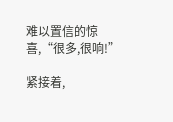难以置信的惊喜,“很多,很响!”

紧接着,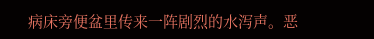病床旁便盆里传来一阵剧烈的水泻声。恶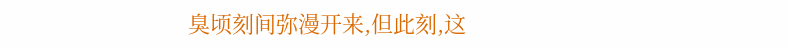臭顷刻间弥漫开来,但此刻,这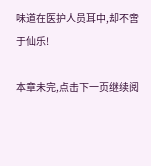味道在医护人员耳中,却不啻于仙乐!

本章未完,点击下一页继续阅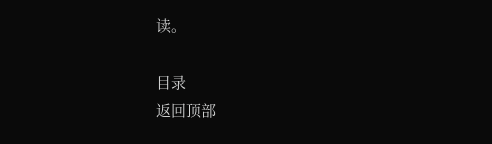读。

目录
返回顶部